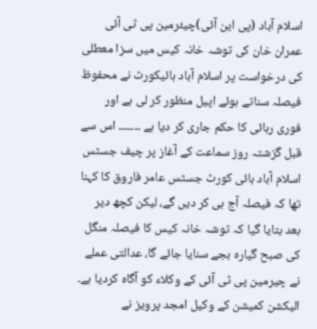اسلام آباد (پی این آئی)چیئرمین پی ٹی آئی عمران خان کی توشہ خانہ کیس میں سزا معطلی کی درخواست پر اسلام آباد ہائیکورٹ نے محفوظ فیصلہ سناتے ہوئے اپیل منظور کر لی ہے اور فوری رہائی کا حکم جاری کر دیا ہے ۔۔۔۔۔۔۔ اس سے قبل گزشتہ روز سماعت کے آغاز پر چیف جسٹس اسلام آباد ہائی کورٹ جسٹس عامر فاروق کا کہنا تھا کہ فیصلہ آج ہی کر دیں گے، لیکن کچھ دیر بعد بتایا گیا کہ توشہ خانہ کیس کا فیصلہ منگل کی صبح گیارہ بجے سنایا جائے گا، عدالتی عملے نے چیرمین پی ٹی آئی کے وکلاء کو آگاہ کردیا ہے۔
الیکشن کمیشن کے وکیل امجد پرویز نے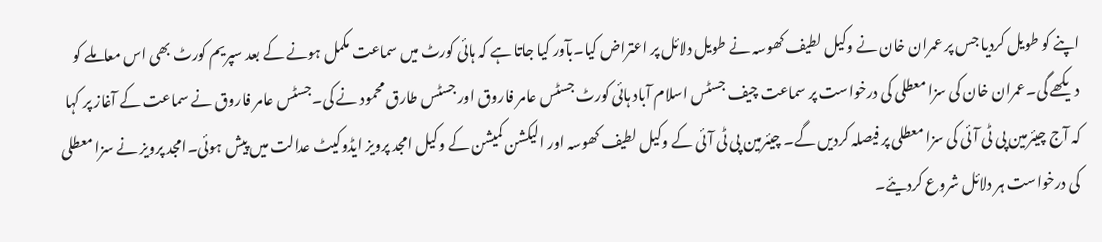اپنے کو طویل کردیا جس پر عمران خان نے وکیل لطیف کھوسہ نے طویل دلائل پر اعتراض کیا۔بآور کیا جاتا ہے کہ ہائی کورٹ میں سماعت مکمل ہونے کے بعد سپریم کورٹ بھی اس معاملے کو دیکھے گی۔عمران خان کی سزا معطلی کی درخواست پر سماعت چیف جسٹس اسلام آباد ہائی کورٹ جسٹس عامر فاروق اور جسٹس طارق محمود نے کی۔جسٹس عامر فاروق نے سماعت کے آغاز پر کہا کہ آج چیئرمین پی ٹی آئی کی سزا معطلی پر فیصلہ کردیں گے۔ چیئرمین پی ٹی آئی کے وکیل لطیف کھوسہ اور الیکشن کمیشن کے وکیل امجد پرویز ایڈوکیٹ عدالت میں پیش ہوئی۔امجد پرویز نے سزا معطلی کی درخواست ہر دلائل شروع کردیئے۔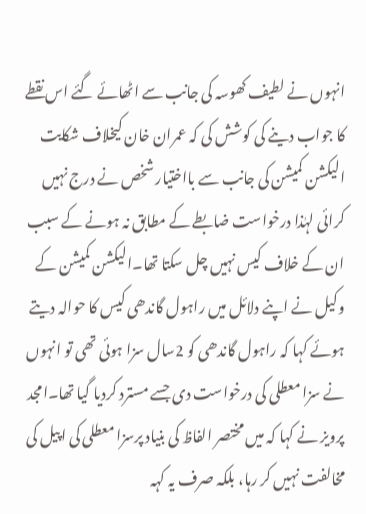انہوں نے لطیف کھوسہ کی جانب سے اٹھائے گئے اس نقطے کا جواب دینے کی کوشش کی کہ عمران خان کیخلاف شکایت الیکشن کمیشن کی جانب سے بااختیار شخص نے درج نہیں کرائی لہٰذا درخواست ضابطے کے مطابق نہ ہونے کے سبب ان کے خلاف کیس نہیں چل سکتا تھا۔الیکشن کمیشن کے وکیل نے اپنے دلائل میں راہول گاندھی کیس کا حوالہ دیتے ہوئے کہا کہ راہول گاندھی کو 2سال سزا ہوئی تھی تو انہوں نے سزا معطلی کی درخواست دی جسے مسترد کردیا گیا تھا۔امجد پرویز نے کہا کہ میں مختصر الفاظ کی بنیاد پرسزا معطلی کی اپیل کی مخالفت نہیں کر رہا، بلکہ صرف یہ کہہ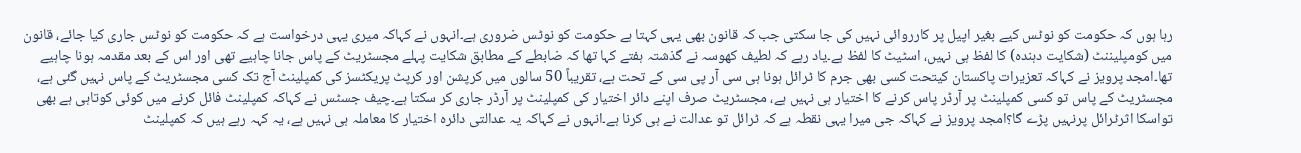رہا ہوں کہ حکومت کو نوٹس کیے بغیر اپیل پر کارروائی نہیں کی جا سکتی جب کہ قانون بھی یہی کہتا ہے حکومت کو نوٹس ضروری ہے۔انہوں نے کہاکہ میری یہی درخواست ہے کہ حکومت کو نوٹس جاری کیا جائے، قانون میں کومپلیننٹ (شکایت دہندہ) کا لفظ ہی نہیں، اسٹیٹ کا لفظ ہے۔یاد رہے کہ لطیف کھوسہ نے گذشتہ ہفتے کہا تھا کہ ضابطے کے مطابق شکایت پہلے مجسٹریٹ کے پاس جانا چاہیے تھی اور اس کے بعد مقدمہ ہونا چاہیے تھا۔امجد پرویز نے کہاکہ تعزیرات پاکستان کیتحت کسی بھی جرم کا ٹرائل ہونا ہی سی آر پی سی کے تحت ہے، تقریباً 50 سالوں میں کرپشن اور کرپٹ پریکٹسز کی کمپلینٹ آج تک کسی مجسٹریٹ کے پاس نہیں گئی ہے، مجسٹریٹ کے پاس تو کسی کمپلینٹ پر آرڈر پاس کرنے کا اختیار ہی نہیں ہے، مجسٹریٹ صرف اپنے دائر اختیار کی کمپلینٹ پر آرڈر جاری کر سکتا ہے۔چیف جسٹس نے کہاکہ کمپلینٹ فائل کرنے میں کوئی کوتاہی ہے بھی تواسکا اثرٹرائل پرنہیں پڑے گا؟امجد پرویز نے کہاکہ جی میرا یہی نقطہ ہے کہ ٹرائل تو عدالت نے ہی کرنا ہے۔انہوں نے کہاکہ یہ عدالتی دائرہ اختیار کا معاملہ ہی نہیں ہے، یہ کہہ رہے ہیں کہ کمپلینٹ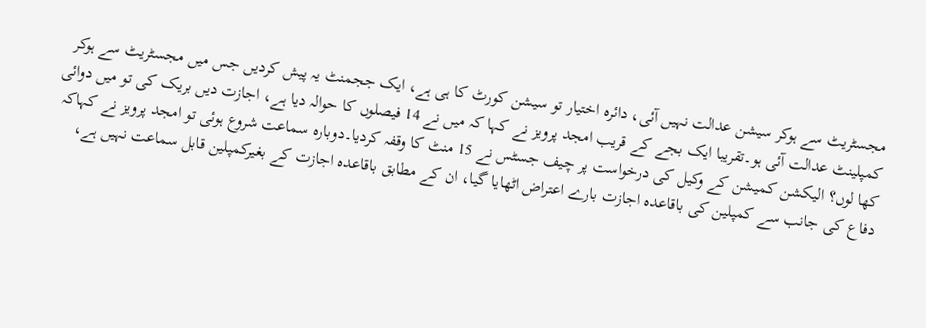مجسٹریٹ سے ہوکر سیشن عدالت نہیں آئی، دائرہ اختیار تو سیشن کورٹ کا ہی ہے، ایک ججمنٹ یہ پیش کردیں جس میں مجسٹریٹ سے ہوکر کمپلینٹ عدالت آئی ہو۔تقریبا ایک بجے کے قریب امجد پرویز نے کہا کہ میں نے 14 فیصلوں کا حوالہ دیا ہے، اجازت دیں بریک کی تو میں دوائی کھا لوں؟ الیکشن کمیشن کے وکیل کی درخواست پر چیف جسٹس نے 15 منٹ کا وقفہ کردیا۔دوبارہ سماعت شروع ہوئی تو امجد پرویز نے کہاکہ دفاع کی جانب سے کمپلین کی باقاعدہ اجازت بارے اعتراض اٹھایا گیا، ان کے مطابق باقاعدہ اجازت کے بغیرکمپلین قابل سماعت نہیں ہے،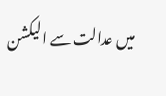میں عدالت سے الیکشن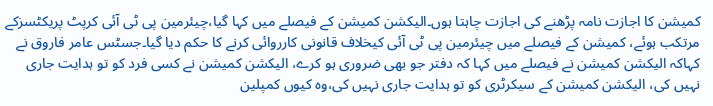کمیشن کا اجازت نامہ پڑھنے کی اجازت چاہتا ہوں۔الیکشن کمیشن کے فیصلے میں کہا گیا،چیئرمین پی ٹی آئی کرپٹ پریکٹسزکے مرتکب ہوئے، کمیشن کے فیصلے میں چیئرمین پی ٹی آئی کیخلاف قانونی کارروائی کرنے کا حکم دیا گیا۔جسٹس عامر فاروق نے کہاکہ الیکشن کمیشن نے فیصلے میں کہا کہ دفتر جو بھی ضروری ہو کرے، الیکشن کمیشن نے کسی فرد کو تو ہدایت جاری نہیں کی، الیکشن کمیشن کے سیکرٹری کو تو ہدایت جاری نہیں کی،وہ کیوں کمپلین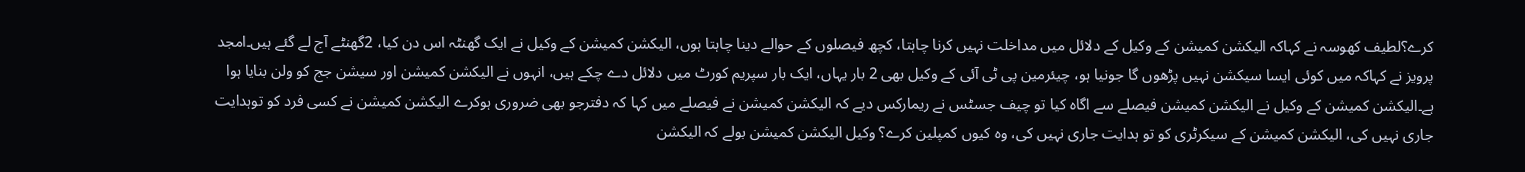کرے؟لطیف کھوسہ نے کہاکہ الیکشن کمیشن کے وکیل کے دلائل میں مداخلت نہیں کرنا چاہتا، کچھ فیصلوں کے حوالے دینا چاہتا ہوں، الیکشن کمیشن کے وکیل نے ایک گھنٹہ اس دن کیا، 2گھنٹے آج لے گئے ہیں۔امجد پرویز نے کہاکہ میں کوئی ایسا سیکشن نہیں پڑھوں گا جونیا ہو، چیئرمین پی ٹی آئی کے وکیل بھی 2 بار یہاں، ایک بار سپریم کورٹ میں دلائل دے چکے ہیں، انہوں نے الیکشن کمیشن اور سیشن جج کو ولن بنایا ہوا ہے۔الیکشن کمیشن کے وکیل نے الیکشن کمیشن فیصلے سے اگاہ کیا تو چیف جسٹس نے ریمارکس دیے کہ الیکشن کمیشن نے فیصلے میں کہا کہ دفترجو بھی ضروری ہوکرے الیکشن کمیشن نے کسی فرد کو توہدایت جاری نہیں کی، الیکشن کمیشن کے سیکرٹری کو تو ہدایت جاری نہیں کی، وہ کیوں کمپلین کرے؟ وکیل الیکشن کمیشن بولے کہ الیکشن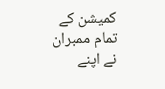کمیشن کے تمام ممبران نے اپنے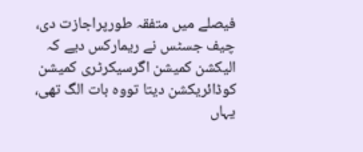فیصلے میں متفقہ طورپراجازت دی، چیف جسٹس نے ریمارکس دیے کہ الیکشن کمیشن اگرسیکرٹری کمیشن کوڈائریکشن دیتا تووہ بات الگ تھی، یہاں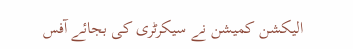الیکشن کمیشن نے سیکرٹری کی بجائے آفس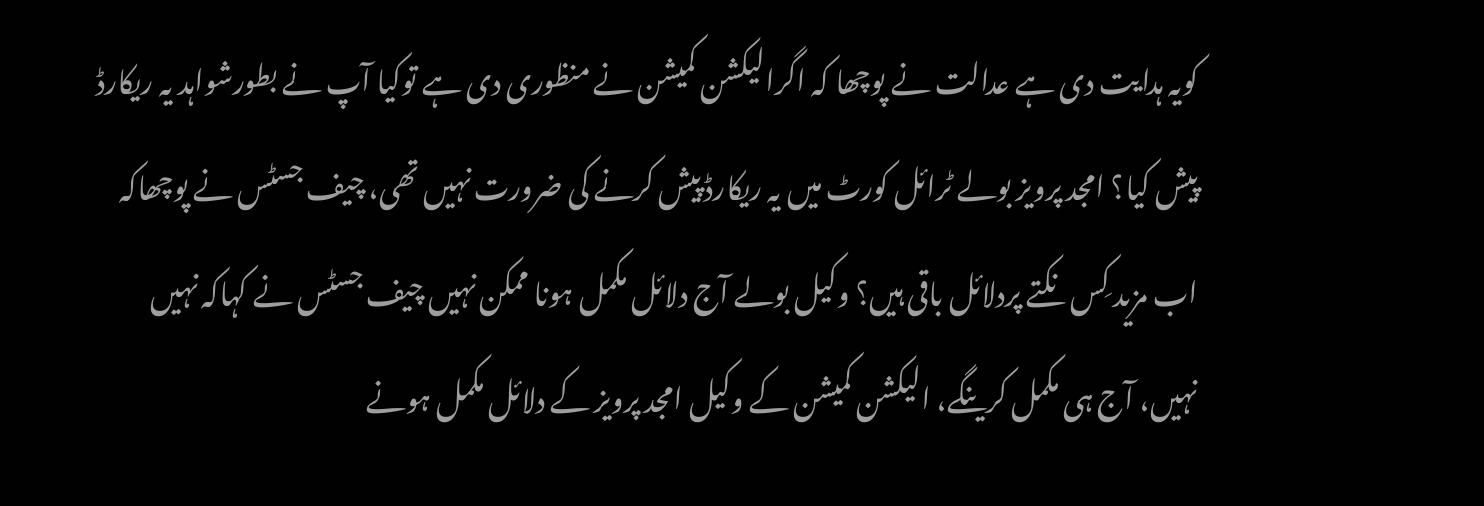کویہ ہدایت دی ہے عدالت نے پوچھا کہ اگرالیکشن کمیشن نے منظوری دی ہے توکیا آپ نے بطورشواہد یہ ریکارڈ پیش کیا؟ امجد پرویز بولے ٹرائل کورٹ میں یہ ریکارڈ پیش کرنے کی ضرورت نہیں تھی، چیف جسٹس نے پوچھاکہ اب مزید کِس نکتے پردلائل باقی ہیں؟ وکیل بولے آج دلائل مکمل ہونا ممکن نہیں چیف جسٹس نے کہاکہ نہیں نہیں، آج ہی مکمل کرینگے، الیکشن کمیشن کے وکیل امجد پرویز کے دلائل مکمل ہونے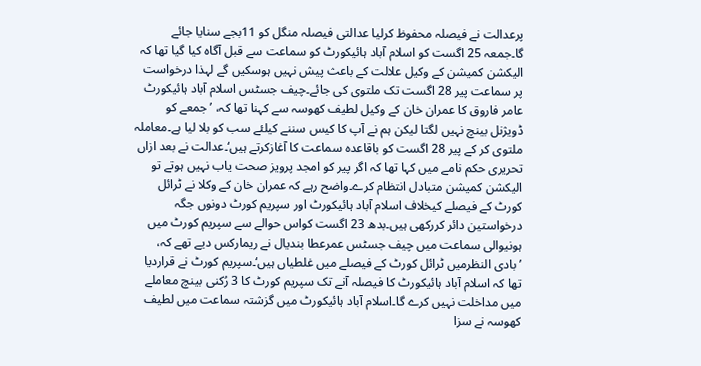پرعدالت نے فیصلہ محفوظ کرلیا عدالتی فیصلہ منگل کو 11بجے سنایا جائے گا۔جمعہ 25 اگست کو اسلام آباد ہائیکورٹ کو سماعت سے قبل آگاہ کیا گیا تھا کہ الیکشن کمیشن کے وکیل علالت کے باعث پیش نہیں ہوسکیں گے لہذا درخواست پر سماعت پیر 28 اگست تک ملتوی کی جائے۔چیف جسٹس اسلام آباد ہائیکورٹ عامر فاروق کا عمران خان کے وکیل لطیف کھوسہ سے کہنا تھا کہ، ’جمعے کو ڈویژنل بینچ نہیں لگتا لیکن ہم نے آپ کا کیس سننے کیلئے سب کو بلا لیا ہے۔معاملہ ملتوی کر کے پیر 28 اگست کو باقاعدہ سماعت کا آغازکرتے ہیں‘۔عدالت نے بعد ازاں تحریری حکم نامے میں کہا تھا کہ اگر پیر کو امجد پرویز صحت یاب نہیں ہوتے تو الیکشن کمیشن متبادل انتظام کرے۔واضح رہے کہ عمران خان کے وکلا نے ٹرائل کورٹ کے فیصلے کیخلاف اسلام آباد ہائیکورٹ اور سپریم کورٹ دونوں جگہ درخواستین دائر کررکھی ہیں۔بدھ 23 اگست کواس حوالے سے سپریم کورٹ میں ہونیوالی سماعت میں چیف جسٹس عمرعطا بندیال نے ریمارکس دیے تھے کہ، ’بادی النظرمیں ٹرائل کورٹ کے فیصلے میں غلطیاں ہیں‘۔سپریم کورٹ نے قراردیا تھا کہ اسلام آباد ہائیکورٹ کا فیصلہ آنے تک سپریم کورٹ کا 3 رُکنی بینچ معاملے میں مداخلت نہیں کرے گا۔اسلام آباد ہائیکورٹ میں گزشتہ سماعت میں لطیف کھوسہ نے سزا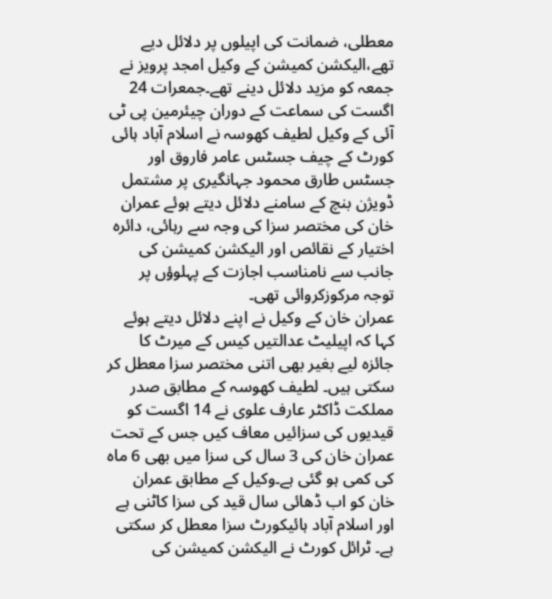معطلی، ضمانت کی اپیلوں پر دلائل دیے تھے،الیکشن کمیشن کے وکیل امجد پرویز نے جمعہ کو مزید دلائل دینے تھے۔جمعرات 24 اگست کی سماعت کے دوران چیئرمین پی ٹی آئی کے وکیل لطیف کھوسہ نے اسلام آباد ہائی کورٹ کے چیف جسٹس عامر فاروق اور جسٹس طارق محمود جہانگیری پر مشتمل ڈویژن بنچ کے سامنے دلائل دیتے ہوئے عمران خان کی مختصر سزا کی وجہ سے رہائی، دائرہ اختیار کے نقائص اور الیکشن کمیشن کی جانب سے نامناسب اجازت کے پہلوؤں پر توجہ مرکوزکروائی تھی۔
عمران خان کے وکیل نے اپنے دلائل دیتے ہوئے کہا کہ اپیلیٹ عدالتیں کیس کے میرٹ کا جائزہ لیے بغیر بھی اتنی مختصر سزا معطل کر سکتی ہیں۔ لطیف کھوسہ کے مطابق صدر مملکت ڈاکٹر عارف علوی نے 14 اگست کو قیدیوں کی سزائیں معاف کیں جس کے تحت عمران خان کی 3 سال کی سزا میں بھی 6 ماہ کی کمی ہو گئی ہے۔وکیل کے مطابق عمران خان کو اب ڈھائی سال قید کی سزا کاٹنی ہے اور اسلام آباد ہائیکورٹ سزا معطل کر سکتی ہے۔ ٹرائل کورٹ نے الیکشن کمیشن کی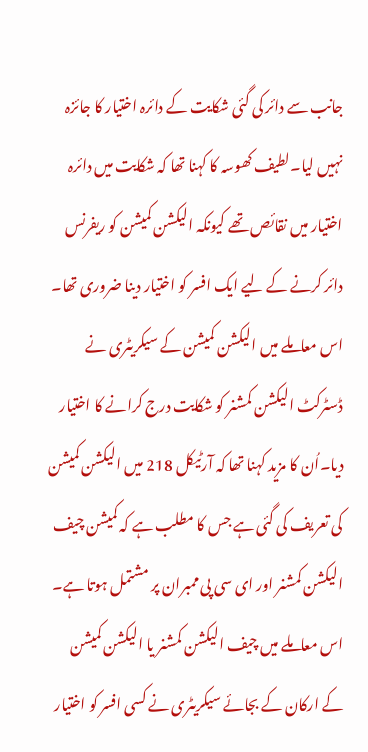جانب سے دائر کی گئی شکایت کے دائرہ اختیار کا جائزہ نہیں لیا۔لطیف کھوسہ کا کہنا تھا کہ شکایت میں دائرہ اختیار میں نقائص تھے کیونکہ الیکشن کمیشن کو ریفرنس دائر کرنے کے لیے ایک افسر کو اختیار دینا ضروری تھا۔ اس معاملے میں الیکشن کمیشن کے سیکریٹری نے ڈسٹرکٹ الیکشن کمشنر کو شکایت درج کرانے کا اختیار دیا۔اُن کا مزید کہنا تھا کہ آرٹیکل 218 میں الیکشن کمیشن کی تعریف کی گئی ہے جس کا مطلب ہے کہ کمیشن چیف الیکشن کمشنر اور ای سی پی ممبران پر مشتمل ہوتا ہے۔ اس معاملے میں چیف الیکشن کمشنر یا الیکشن کمیشن کے ارکان کے بجائے سیکریٹری نے کسی افسر کو اختیار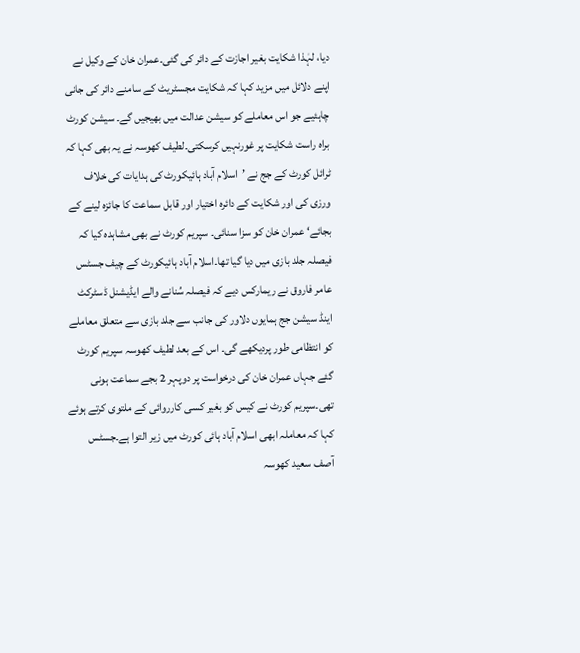دیا، لہٰذا شکایت بغیر اجازت کے دائر کی گئی۔عمران خان کے وکیل نے اپنے دلائل میں مزید کہا کہ شکایت مجسٹریٹ کے سامنے دائر کی جانی چاہئیے جو اس معاملے کو سیشن عدالت میں بھیجیں گے۔ سیشن کورٹ براہ راست شکایت پر غورنہیں کرسکتی۔لطیف کھوسہ نے یہ بھی کہا کہ ٹرائل کورٹ کے جج نے ’اسلام آباد ہائیکورٹ کی ہدایات کی خلاف ورزی کی اور شکایت کے دائرہ اختیار اور قابل سماعت کا جائزہ لینے کے بجائے‘ عمران خان کو سزا سنائی۔ سپریم کورٹ نے بھی مشاہدہ کیا کہ فیصلہ جلد بازی میں دیا گیا تھا۔اسلام آباد ہائیکورٹ کے چیف جسٹس عامر فاروق نے ریمارکس دیے کہ فیصلہ سُنانے والے ایڈیشنل ڈسٹرکٹ اینڈ سیشن جج ہمایوں دلاور کی جانب سے جلد بازی سے متعلق معاملے کو انتظامی طور پردیکھے گی۔ اس کے بعد لطیف کھوسہ سپریم کورٹ گئے جہاں عمران خان کی درخواست پر دوپہر 2 بجے سماعت ہونی تھی۔سپریم کورٹ نے کیس کو بغیر کسی کارروائی کے ملتوی کرتے ہوئے کہا کہ معاملہ ابھی اسلام آباد ہائی کورٹ میں زیر التوا ہے۔جسٹس آصف سعید کھوسہ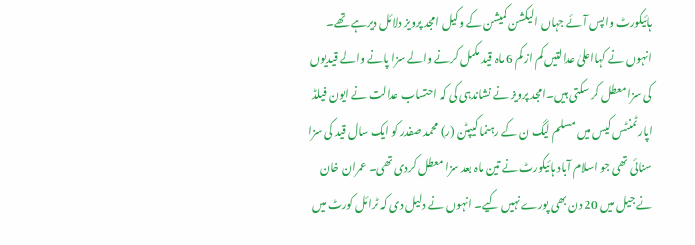ہائیکورٹ واپس آئے جہاں الیکشن کمیشن کے وکیل امجد پرویز دلائل دیرہے تھے۔ انہوں نے کہااعلیٰ عدالتیں کم از کم 6 ماہ قید مکمل کرنے والے سزا پانے والے قیدیوں کی سزا معطل کر سکتی ہیں۔امجد پرویز نے نشاندہی کی کہ احتساب عدالت نے ایون فیلڈ اپارٹمنٹس کیس میں مسلم لیگ ن کے رہنما کیپٹن (ر) محمد صفدر کو ایک سال قید کی سزا سنائی تھی جو اسلام آباد ہائیکورٹ نے تین ماہ بعد سزا معطل کردی تھی۔ عمران خان نے جیل میں 20 دن بھی پورے نہیں کیے۔ انہوں نے دلیل دی کہ ٹرائل کورٹ میں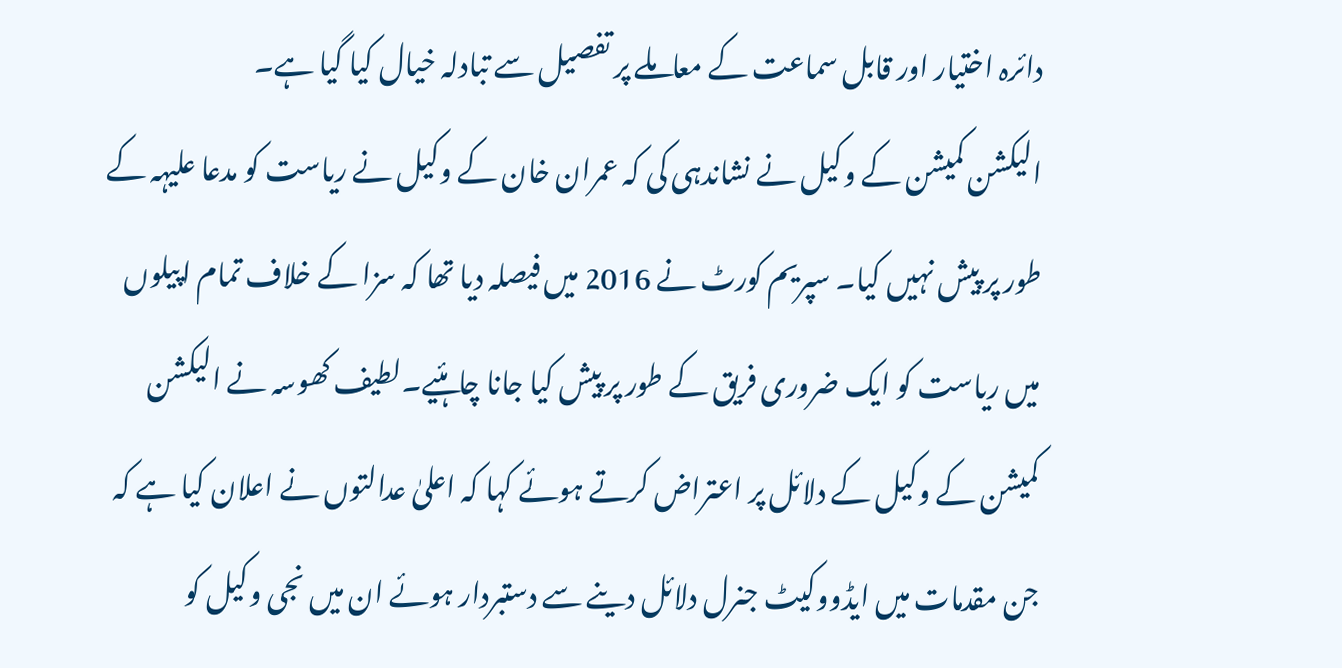دائرہ اختیار اور قابل سماعت کے معاملے پر تفصیل سے تبادلہ خیال کیا گیا ہے۔
الیکشن کمیشن کے وکیل نے نشاندہی کی کہ عمران خان کے وکیل نے ریاست کو مدعا علیہہ کے طور پر پیش نہیں کیا۔ سپریم کورٹ نے 2016 میں فیصلہ دیا تھا کہ سزا کے خلاف تمام اپیلوں میں ریاست کو ایک ضروری فریق کے طور پر پیش کیا جانا چاہئیے۔لطیف کھوسہ نے الیکشن کمیشن کے وکیل کے دلائل پر اعتراض کرتے ہوئے کہا کہ اعلیٰ عدالتوں نے اعلان کیا ہے کہ جن مقدمات میں ایڈووکیٹ جنرل دلائل دینے سے دستبردار ہوئے ان میں نجی وکیل کو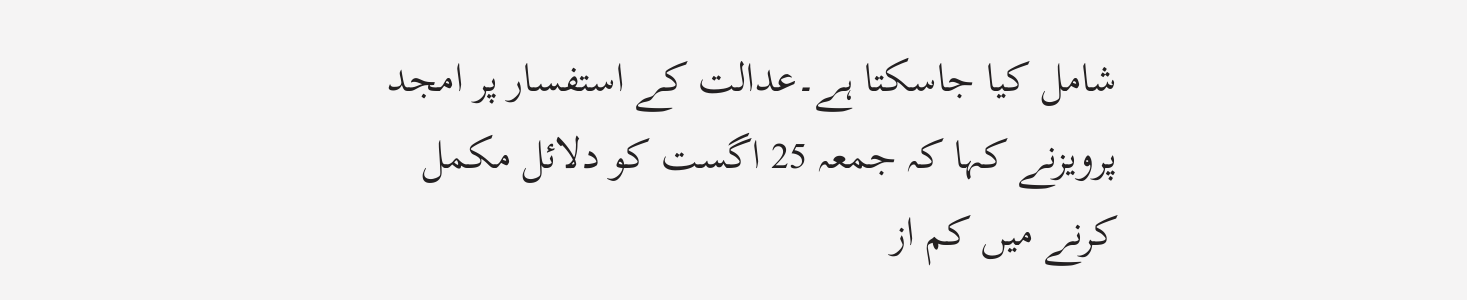شامل کیا جاسکتا ہے۔عدالت کے استفسار پر امجد پرویزنے کہا کہ جمعہ 25 اگست کو دلائل مکمل کرنے میں کم از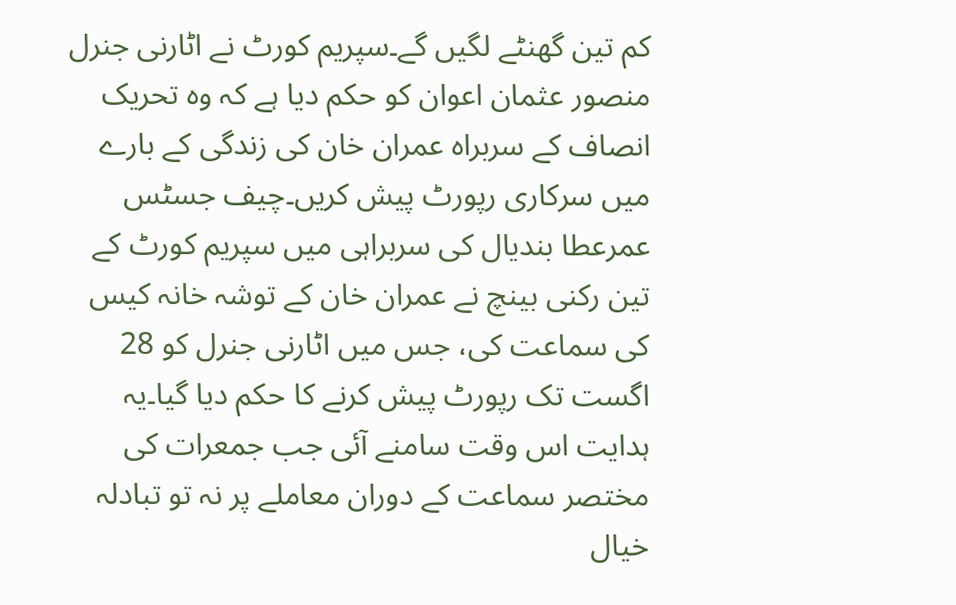کم تین گھنٹے لگیں گے۔سپریم کورٹ نے اٹارنی جنرل منصور عثمان اعوان کو حکم دیا ہے کہ وہ تحریک انصاف کے سربراہ عمران خان کی زندگی کے بارے میں سرکاری رپورٹ پیش کریں۔چیف جسٹس عمرعطا بندیال کی سربراہی میں سپریم کورٹ کے تین رکنی بینچ نے عمران خان کے توشہ خانہ کیس کی سماعت کی، جس میں اٹارنی جنرل کو 28 اگست تک رپورٹ پیش کرنے کا حکم دیا گیا۔یہ ہدایت اس وقت سامنے آئی جب جمعرات کی مختصر سماعت کے دوران معاملے پر نہ تو تبادلہ خیال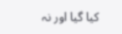کیا گیا اور نہ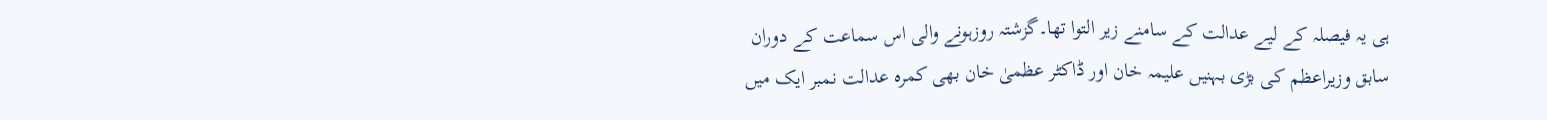ہی یہ فیصلہ کے لیے عدالت کے سامنے زیر التوا تھا۔گزشتہ روزہونے والی اس سماعت کے دوران سابق وزیراعظم کی بڑی بہنیں علیمہ خان اور ڈاکٹر عظمیٰ خان بھی کمرہ عدالت نمبر ایک میں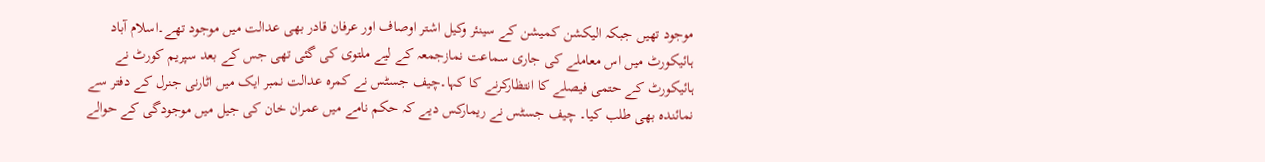موجود تھیں جبکہ الیکشن کمیشن کے سینئر وکیل اشتر اوصاف اور عرفان قادر بھی عدالت میں موجود تھے۔اسلام آباد ہائیکورٹ میں اس معاملے کی جاری سماعت نمازجمعہ کے لیے ملتوی کی گئی تھی جس کے بعد سپریم کورٹ نے ہائیکورٹ کے حتمی فیصلے کا انتظارکرنے کا کہا۔چیف جسٹس نے کمرہ عدالت نمبر ایک میں اٹارنی جنرل کے دفتر سے نمائندہ بھی طلب کیا۔ چیف جسٹس نے ریمارکس دیے کہ حکم نامے میں عمران خان کی جیل میں موجودگی کے حوالے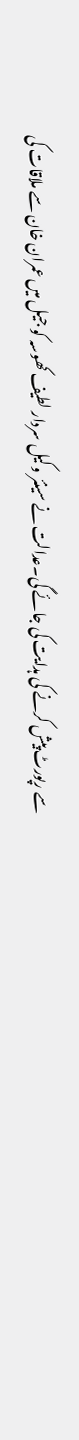سے رپورٹ پیش کرنے کی ہدایت کی جائے گی۔عدالت نے سینئر وکیل سردار لطیف کھوسہ کو جیل میں عمران خان سے ملاقات کی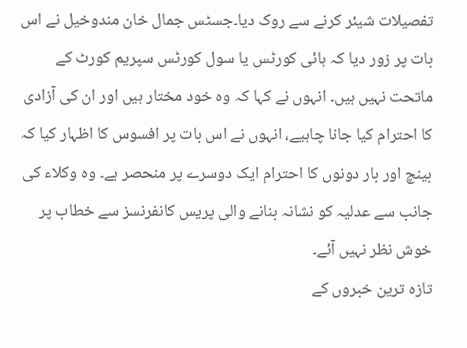تفصیلات شیئر کرنے سے روک دیا۔جسٹس جمال خان مندوخیل نے اس بات پر زور دیا کہ ہائی کورٹس یا سول کورٹس سپریم کورٹ کے ماتحت نہیں ہیں۔ انہوں نے کہا کہ وہ خود مختار ہیں اور ان کی آزادی کا احترام کیا جانا چاہیے، انہوں نے اس بات پر افسوس کا اظہار کیا کہ بینچ اور بار دونوں کا احترام ایک دوسرے پر منحصر ہے۔ وہ وکلاء کی جانب سے عدلیہ کو نشانہ بنانے والی پریس کانفرنسز سے خطاب پر خوش نظر نہیں آئے۔
تازہ ترین خبروں کے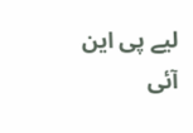لیے پی این آئی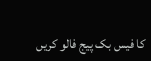کا فیس بک پیج فالو کریں